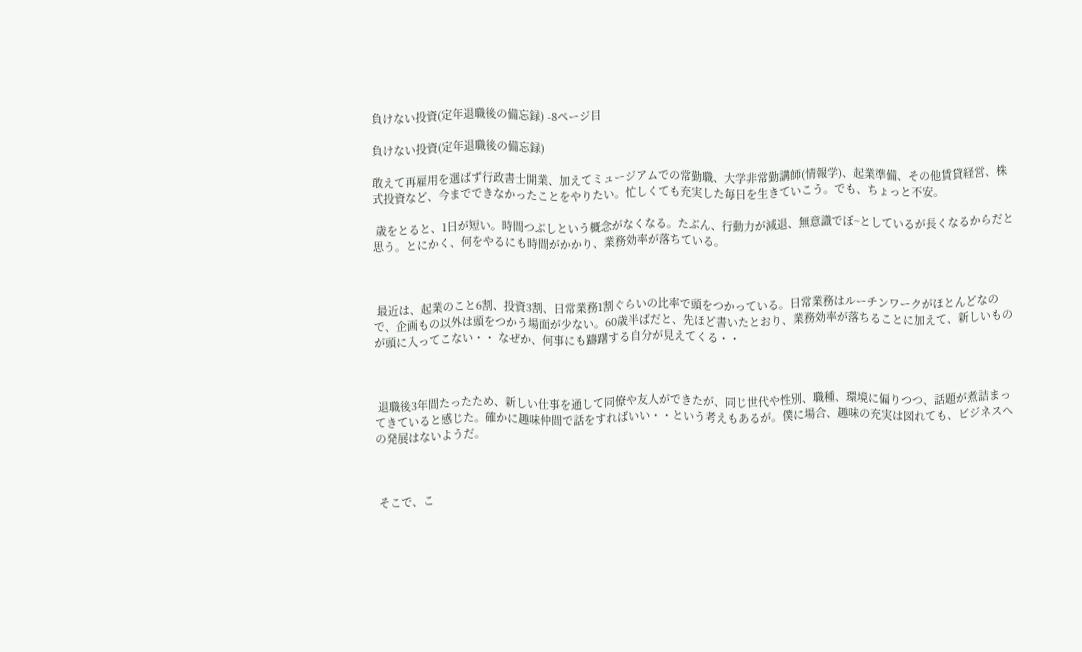負けない投資(定年退職後の備忘録) -8ページ目

負けない投資(定年退職後の備忘録)

敢えて再雇用を選ばず行政書士開業、加えてミュージアムでの常勤職、大学非常勤講師(情報学)、起業準備、その他賃貸経営、株式投資など、今までできなかったことをやりたい。忙しくても充実した毎日を生きていこう。でも、ちょっと不安。

 歳をとると、1日が短い。時間つぶしという概念がなくなる。たぶん、行動力が減退、無意識でぼ~としているが長くなるからだと思う。とにかく、何をやるにも時間がかかり、業務効率が落ちている。



 最近は、起業のこと6割、投資3割、日常業務1割ぐらいの比率で頭をつかっている。日常業務はルーチンワークがほとんどなので、企画もの以外は頭をつかう場面が少ない。60歳半ばだと、先ほど書いたとおり、業務効率が落ちることに加えて、新しいものが頭に入ってこない・・ なぜか、何事にも躊躇する自分が見えてくる・・



 退職後3年間たったため、新しい仕事を通して同僚や友人ができたが、同じ世代や性別、職種、環境に偏りつつ、話題が煮詰まってきていると感じた。確かに趣味仲間で話をすればいい・・という考えもあるが。僕に場合、趣味の充実は図れても、ビジネスへの発展はないようだ。



 そこで、こ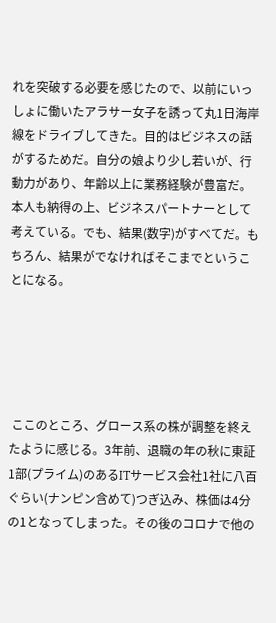れを突破する必要を感じたので、以前にいっしょに働いたアラサー女子を誘って丸1日海岸線をドライブしてきた。目的はビジネスの話がするためだ。自分の娘より少し若いが、行動力があり、年齢以上に業務経験が豊富だ。本人も納得の上、ビジネスパートナーとして考えている。でも、結果(数字)がすべてだ。もちろん、結果がでなければそこまでということになる。





 ここのところ、グロース系の株が調整を終えたように感じる。3年前、退職の年の秋に東証1部(プライム)のあるITサービス会社1社に八百ぐらい(ナンピン含めて)つぎ込み、株価は4分の1となってしまった。その後のコロナで他の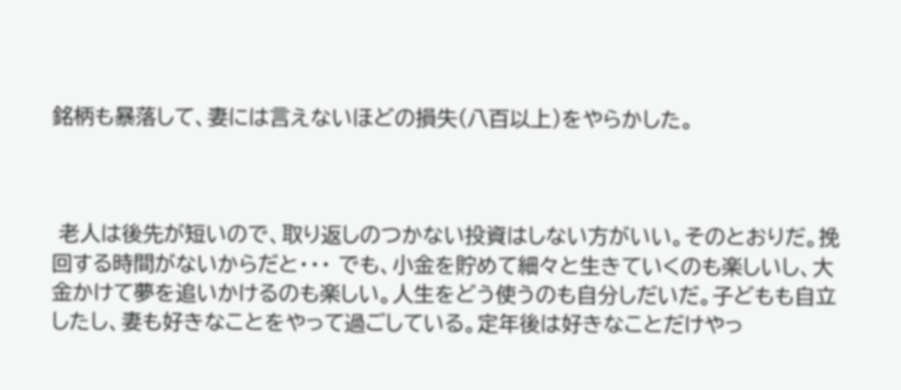銘柄も暴落して、妻には言えないほどの損失(八百以上)をやらかした。



 老人は後先が短いので、取り返しのつかない投資はしない方がいい。そのとおりだ。挽回する時間がないからだと・・・ でも、小金を貯めて細々と生きていくのも楽しいし、大金かけて夢を追いかけるのも楽しい。人生をどう使うのも自分しだいだ。子どもも自立したし、妻も好きなことをやって過ごしている。定年後は好きなことだけやっ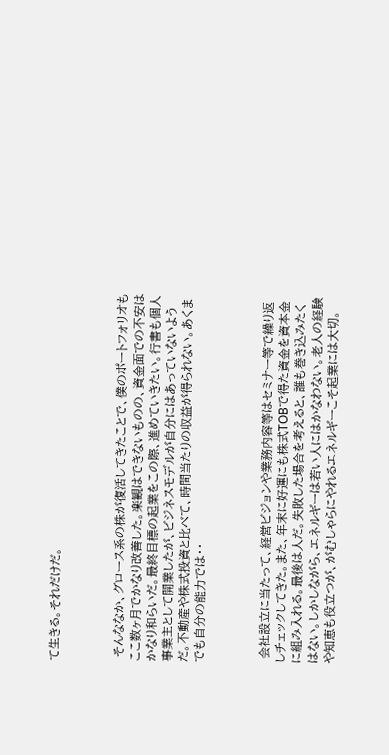て生きる。それだけだ。



 そんななか、グロース系の株が復活してきたことで、僕のポートフォリオもここ数ヶ月でかなり改善した。楽観はできないものの、資金面での不安はかなり和らいだ。最終目標の起業をこの際、進めていきたい。行書も個人事業主として開業したが、ビジネスモデルが自分にはあっていないようだ。不動産や株式投資と比べて、時間当たりの収益が得られない。あくまでも自分の能力では・・



 会社設立に当たって、経営ビジョンや業務内容等はセミナー等で繰り返しチェックしてきた。また、年末に好運にも株式TOBで得た資金を資本金に組み入れる。最後は人だ。失敗した場合を考えると、誰も巻き込みたくはない。しかしながら、エネルギーは若い人にはかなわない。老人の経験や知恵も役立つが、がむしゃらにやれるエネルギーこそ起業には大切。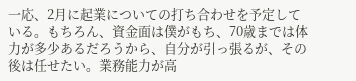一応、2月に起業についての打ち合わせを予定している。もちろん、資金面は僕がもち、70歳までは体力が多少あるだろうから、自分が引っ張るが、その後は任せたい。業務能力が高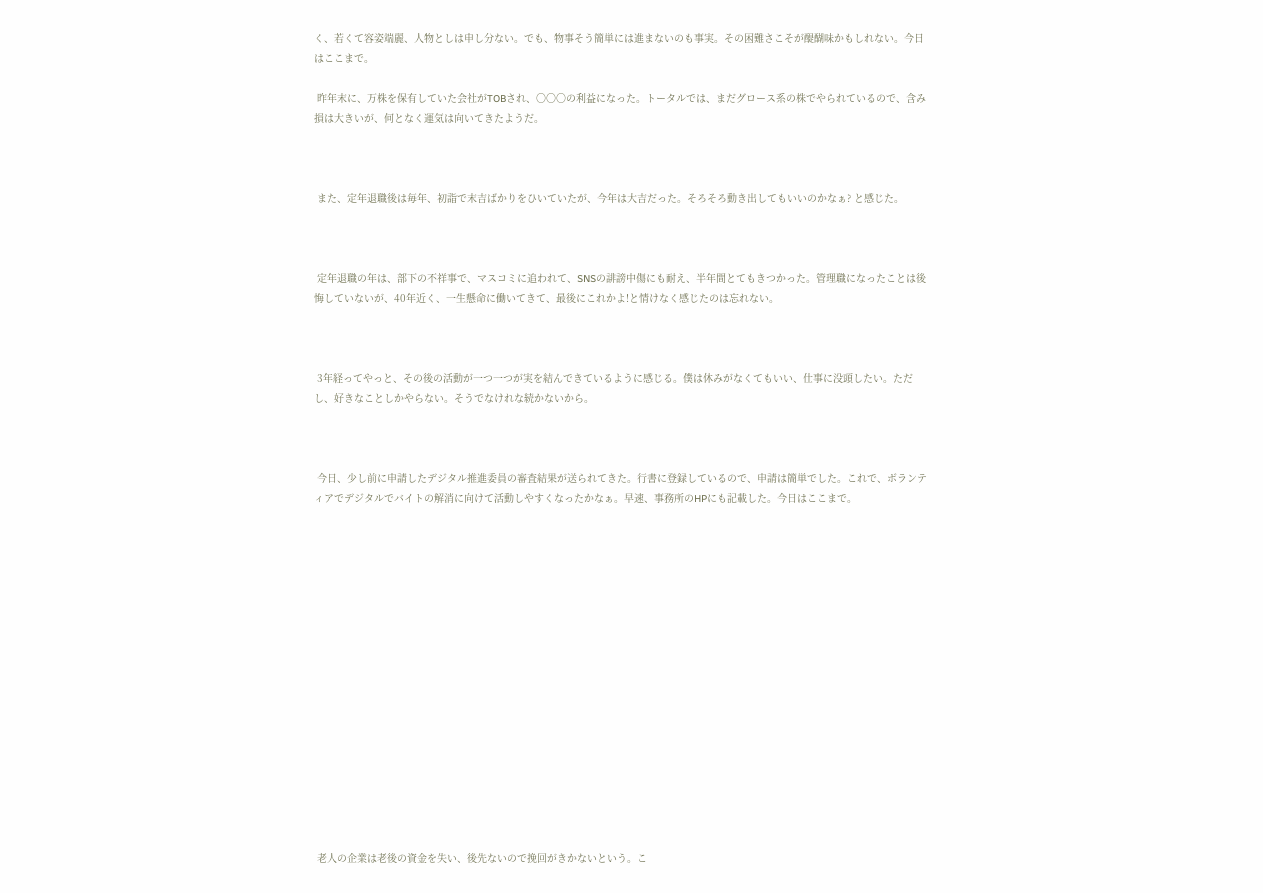く、若くて容姿端麗、人物としは申し分ない。でも、物事そう簡単には進まないのも事実。その困難さこそが醍醐味かもしれない。今日はここまで。

 昨年末に、万株を保有していた会社がTOBされ、〇〇〇の利益になった。トータルでは、まだグロース系の株でやられているので、含み損は大きいが、何となく運気は向いてきたようだ。



 また、定年退職後は毎年、初詣で末吉ばかりをひいていたが、今年は大吉だった。そろそろ動き出してもいいのかなぁ? と感じた。



 定年退職の年は、部下の不祥事で、マスコミに追われて、SNSの誹謗中傷にも耐え、半年間とてもきつかった。管理職になったことは後悔していないが、40年近く、一生懸命に働いてきて、最後にこれかよ!と情けなく感じたのは忘れない。



 3年経ってやっと、その後の活動が一つ一つが実を結んできているように感じる。僕は休みがなくてもいい、仕事に没頭したい。ただし、好きなことしかやらない。そうでなけれな続かないから。



 今日、少し前に申請したデジタル推進委員の審査結果が送られてきた。行書に登録しているので、申請は簡単でした。これで、ボランティアでデジタルでバイトの解消に向けて活動しやすくなったかなぁ。早速、事務所のHPにも記載した。今日はここまで。

















 老人の企業は老後の資金を失い、後先ないので挽回がきかないという。こ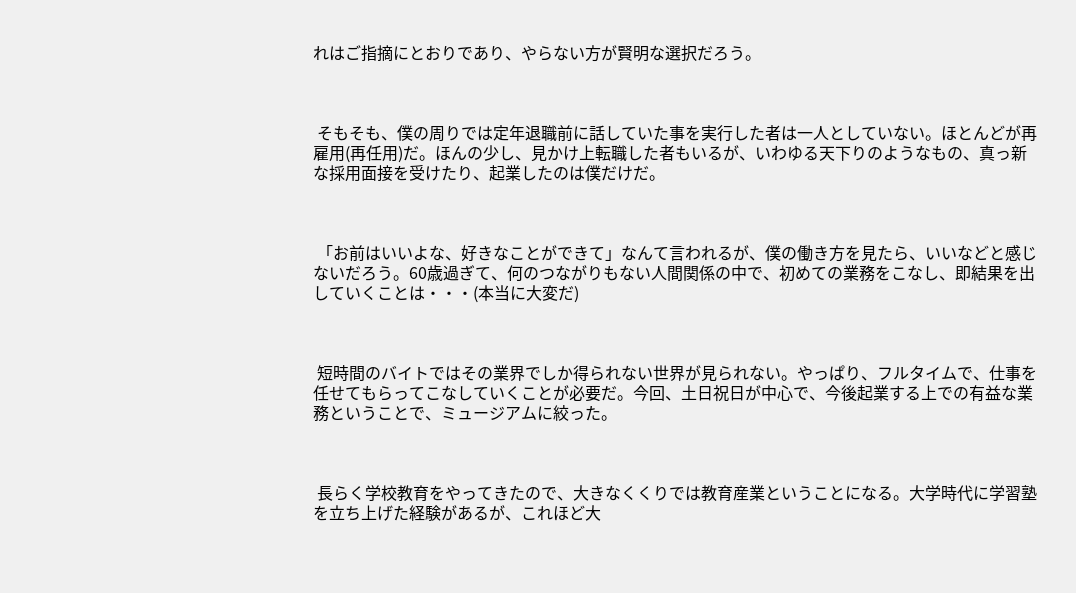れはご指摘にとおりであり、やらない方が賢明な選択だろう。



 そもそも、僕の周りでは定年退職前に話していた事を実行した者は一人としていない。ほとんどが再雇用(再任用)だ。ほんの少し、見かけ上転職した者もいるが、いわゆる天下りのようなもの、真っ新な採用面接を受けたり、起業したのは僕だけだ。



 「お前はいいよな、好きなことができて」なんて言われるが、僕の働き方を見たら、いいなどと感じないだろう。60歳過ぎて、何のつながりもない人間関係の中で、初めての業務をこなし、即結果を出していくことは・・・(本当に大変だ)



 短時間のバイトではその業界でしか得られない世界が見られない。やっぱり、フルタイムで、仕事を任せてもらってこなしていくことが必要だ。今回、土日祝日が中心で、今後起業する上での有益な業務ということで、ミュージアムに絞った。



 長らく学校教育をやってきたので、大きなくくりでは教育産業ということになる。大学時代に学習塾を立ち上げた経験があるが、これほど大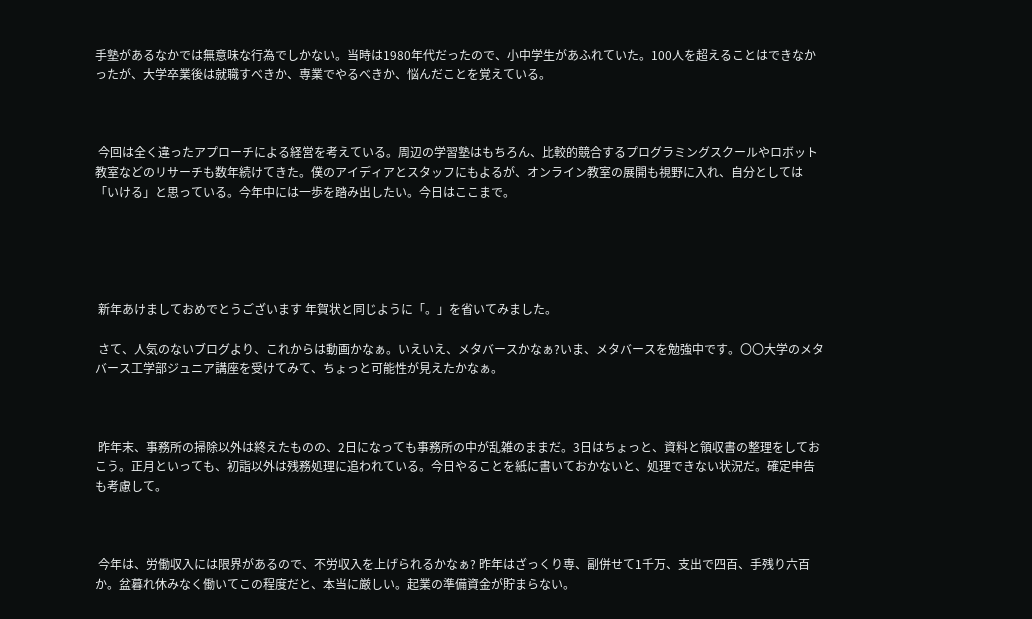手塾があるなかでは無意味な行為でしかない。当時は1980年代だったので、小中学生があふれていた。100人を超えることはできなかったが、大学卒業後は就職すべきか、専業でやるべきか、悩んだことを覚えている。



 今回は全く違ったアプローチによる経営を考えている。周辺の学習塾はもちろん、比較的競合するプログラミングスクールやロボット教室などのリサーチも数年続けてきた。僕のアイディアとスタッフにもよるが、オンライン教室の展開も視野に入れ、自分としては「いける」と思っている。今年中には一歩を踏み出したい。今日はここまで。





 新年あけましておめでとうございます 年賀状と同じように「。」を省いてみました。

 さて、人気のないブログより、これからは動画かなぁ。いえいえ、メタバースかなぁ?いま、メタバースを勉強中です。〇〇大学のメタバース工学部ジュニア講座を受けてみて、ちょっと可能性が見えたかなぁ。



 昨年末、事務所の掃除以外は終えたものの、2日になっても事務所の中が乱雑のままだ。3日はちょっと、資料と領収書の整理をしておこう。正月といっても、初詣以外は残務処理に追われている。今日やることを紙に書いておかないと、処理できない状況だ。確定申告も考慮して。



 今年は、労働収入には限界があるので、不労収入を上げられるかなぁ? 昨年はざっくり専、副併せて1千万、支出で四百、手残り六百か。盆暮れ休みなく働いてこの程度だと、本当に厳しい。起業の準備資金が貯まらない。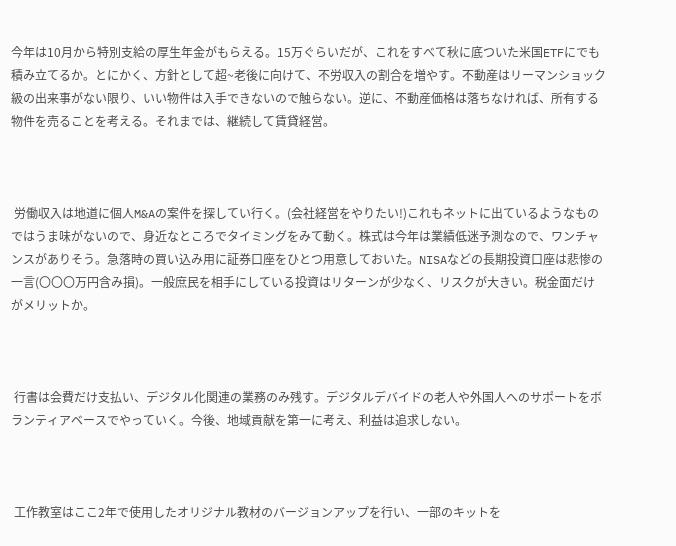今年は10月から特別支給の厚生年金がもらえる。15万ぐらいだが、これをすべて秋に底ついた米国ETFにでも積み立てるか。とにかく、方針として超~老後に向けて、不労収入の割合を増やす。不動産はリーマンショック級の出来事がない限り、いい物件は入手できないので触らない。逆に、不動産価格は落ちなければ、所有する物件を売ることを考える。それまでは、継続して賃貸経営。



 労働収入は地道に個人M&Aの案件を探してい行く。(会社経営をやりたい!)これもネットに出ているようなものではうま味がないので、身近なところでタイミングをみて動く。株式は今年は業績低迷予測なので、ワンチャンスがありそう。急落時の買い込み用に証券口座をひとつ用意しておいた。NISAなどの長期投資口座は悲惨の一言(〇〇〇万円含み損)。一般庶民を相手にしている投資はリターンが少なく、リスクが大きい。税金面だけがメリットか。



 行書は会費だけ支払い、デジタル化関連の業務のみ残す。デジタルデバイドの老人や外国人へのサポートをボランティアベースでやっていく。今後、地域貢献を第一に考え、利益は追求しない。



 工作教室はここ2年で使用したオリジナル教材のバージョンアップを行い、一部のキットを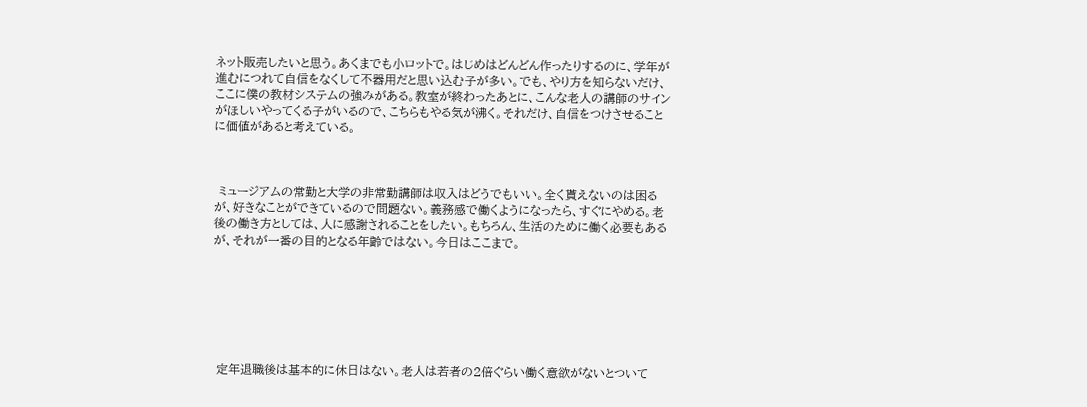ネット販売したいと思う。あくまでも小ロットで。はじめはどんどん作ったりするのに、学年が進むにつれて自信をなくして不器用だと思い込む子が多い。でも、やり方を知らないだけ、ここに僕の教材システムの強みがある。教室が終わったあとに、こんな老人の講師のサインがほしいやってくる子がいるので、こちらもやる気が沸く。それだけ、自信をつけさせることに価値があると考えている。



 ミュージアムの常勤と大学の非常勤講師は収入はどうでもいい。全く貰えないのは困るが、好きなことができているので問題ない。義務感で働くようになったら、すぐにやめる。老後の働き方としては、人に感謝されることをしたい。もちろん、生活のために働く必要もあるが、それが一番の目的となる年齢ではない。今日はここまで。







 定年退職後は基本的に休日はない。老人は若者の2倍ぐらい働く意欲がないとついて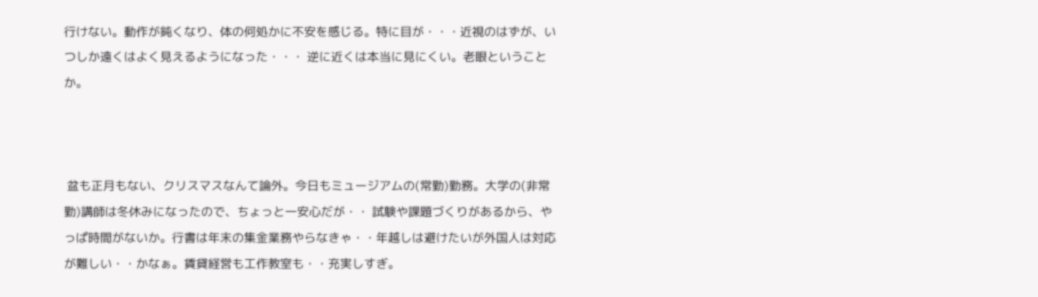行けない。動作が鈍くなり、体の何処かに不安を感じる。特に目が・・・近視のはずが、いつしか遠くはよく見えるようになった・・・ 逆に近くは本当に見にくい。老眼ということか。



 盆も正月もない、クリスマスなんて論外。今日もミュージアムの(常勤)勤務。大学の(非常勤)講師は冬休みになったので、ちょっと一安心だが・・ 試験や課題づくりがあるから、やっぱ時間がないか。行書は年末の集金業務やらなきゃ・・年越しは避けたいが外国人は対応が難しい・・かなぁ。賃貸経営も工作教室も・・充実しすぎ。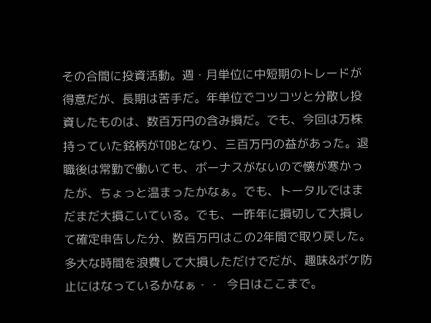その合間に投資活動。週・月単位に中短期のトレードが得意だが、長期は苦手だ。年単位でコツコツと分散し投資したものは、数百万円の含み損だ。でも、今回は万株持っていた銘柄がTOBとなり、三百万円の益があった。退職後は常勤で働いても、ボーナスがないので懐が寒かったが、ちょっと温まったかなぁ。でも、トータルではまだまだ大損こいている。でも、一昨年に損切して大損して確定申告した分、数百万円はこの2年間で取り戻した。多大な時間を浪費して大損しただけでだが、趣味&ボケ防止にはなっているかなぁ・・  今日はここまで。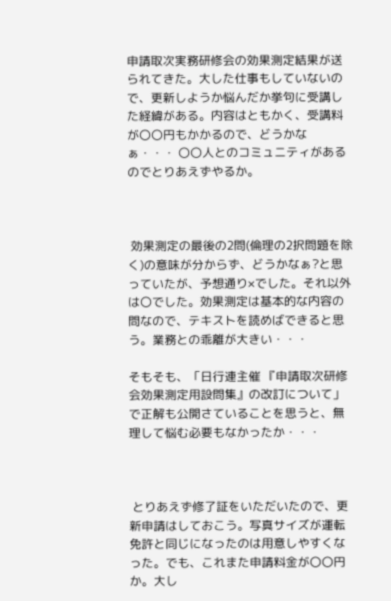申請取次実務研修会の効果測定結果が送られてきた。大した仕事もしていないので、更新しようか悩んだか挙句に受講した経緯がある。内容はともかく、受講料が〇〇円もかかるので、どうかなぁ・・・ 〇〇人とのコミュニティがあるのでとりあえずやるか。



 効果測定の最後の2問(倫理の2択問題を除く)の意味が分からず、どうかなぁ?と思っていたが、予想通り×でした。それ以外は〇でした。効果測定は基本的な内容の問なので、テキストを読めばできると思う。業務との乖離が大きい・・・

そもそも、「日行連主催 『申請取次研修会効果測定用設問集』の改訂について」で正解も公開さていることを思うと、無理して悩む必要もなかったか・・・



 とりあえず修了証をいただいたので、更新申請はしておこう。写真サイズが運転免許と同じになったのは用意しやすくなった。でも、これまた申請料金が〇〇円か。大し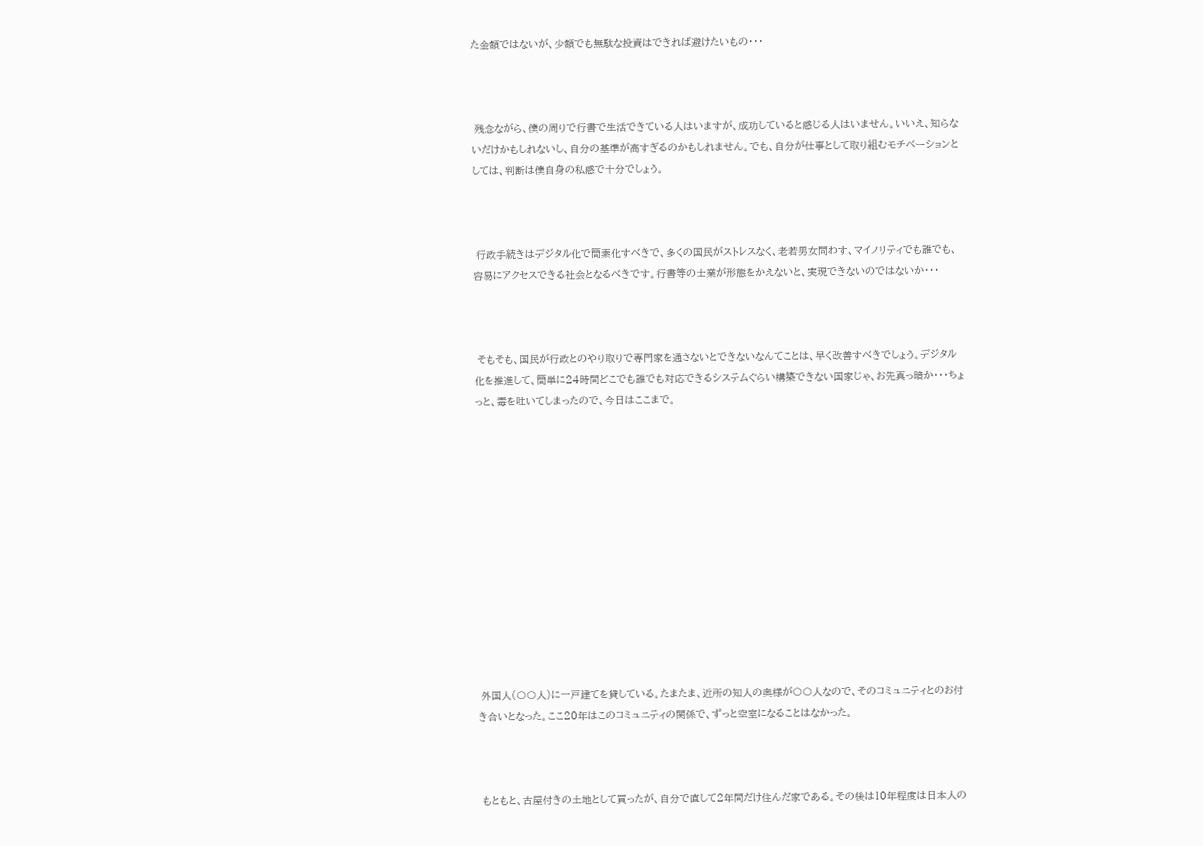た金額ではないが、少額でも無駄な投資はできれば避けたいもの・・・



 残念ながら、僕の周りで行書で生活できている人はいますが、成功していると感じる人はいません。いいえ、知らないだけかもしれないし、自分の基準が高すぎるのかもしれません。でも、自分が仕事として取り組むモチベーションとしては、判断は僕自身の私感で十分でしょう。



 行政手続きはデジタル化で簡素化すべきで、多くの国民がストレスなく、老若男女問わす、マイノリティでも誰でも、容易にアクセスできる社会となるべきです。行書等の士業が形態をかえないと、実現できないのではないか・・・



 そもそも、国民が行政とのやり取りで専門家を通さないとできないなんてことは、早く改善すべきでしょう。デジタル化を推進して、簡単に24時間どこでも誰でも対応できるシステムぐらい構築できない国家じゃ、お先真っ暗か・・・ちょっと、毒を吐いてしまったので、今日はここまで。













 外国人(〇〇人)に一戸建てを貸している。たまたま、近所の知人の奥様が〇〇人なので、そのコミュニティとのお付き合いとなった。ここ20年はこのコミュニティの関係で、ずっと空室になることはなかった。



 もともと、古屋付きの土地として買ったが、自分で直して2年間だけ住んだ家である。その後は10年程度は日本人の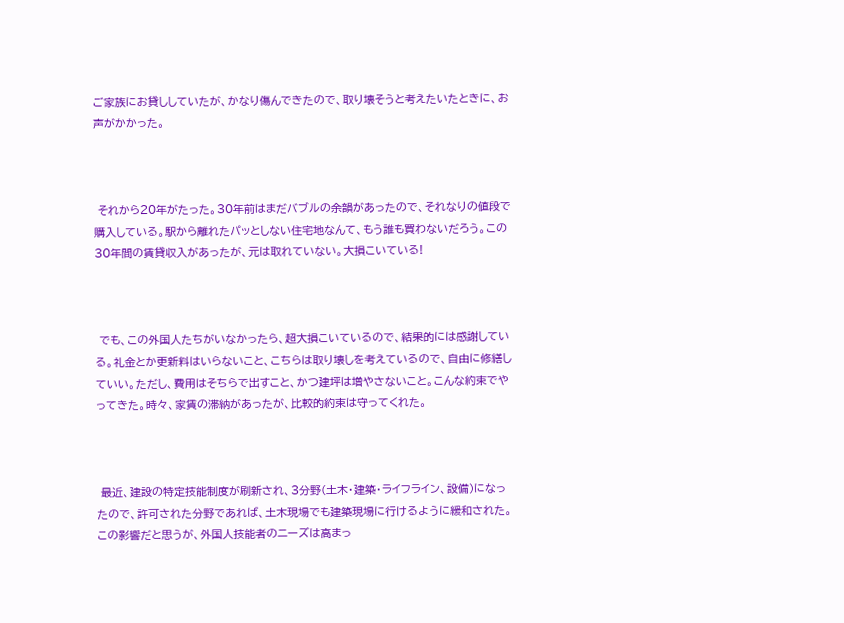ご家族にお貸ししていたが、かなり傷んできたので、取り壊そうと考えたいたときに、お声がかかった。



 それから20年がたった。30年前はまだバブルの余韻があったので、それなりの値段で購入している。駅から離れたパッとしない住宅地なんて、もう誰も買わないだろう。この30年間の賃貸収入があったが、元は取れていない。大損こいている!



 でも、この外国人たちがいなかったら、超大損こいているので、結果的には感謝している。礼金とか更新料はいらないこと、こちらは取り壊しを考えているので、自由に修繕していい。ただし、費用はそちらで出すこと、かつ建坪は増やさないこと。こんな約束でやってきた。時々、家賃の滞納があったが、比較的約束は守ってくれた。



 最近、建設の特定技能制度が刷新され、3分野(土木・建築・ライフライン、設備)になったので、許可された分野であれば、土木現場でも建築現場に行けるように緩和された。この影響だと思うが、外国人技能者のニーズは高まっ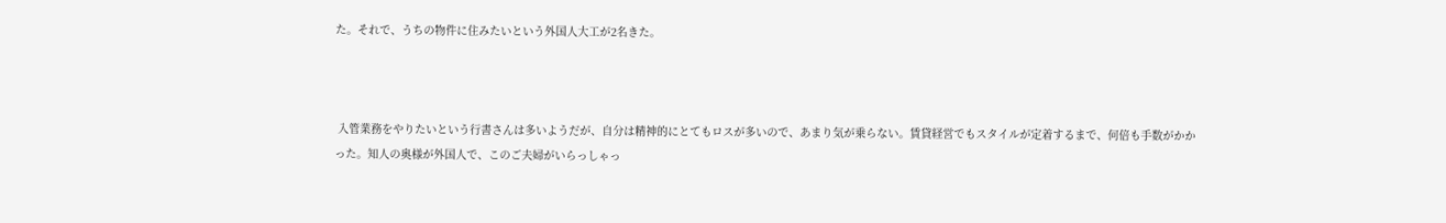た。それで、うちの物件に住みたいという外国人大工が2名きた。



 入管業務をやりたいという行書さんは多いようだが、自分は精神的にとてもロスが多いので、あまり気が乗らない。賃貸経営でもスタイルが定着するまで、何倍も手数がかかった。知人の奥様が外国人で、このご夫婦がいらっしゃっ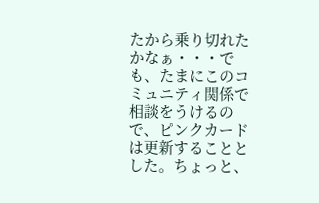たから乗り切れたかなぁ・・・でも、たまにこのコミュニティ関係で相談をうけるので、ピンクカードは更新することとした。ちょっと、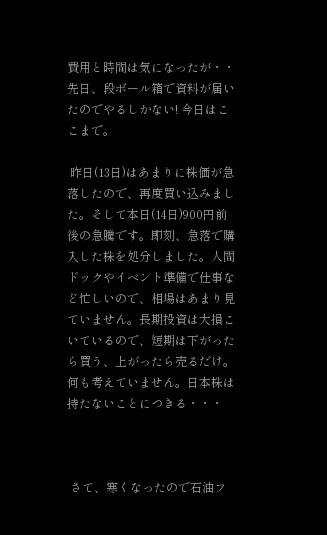費用と時間は気になったが・・ 先日、段ボール箱で資料が届いたのでやるしかない! 今日はここまで。

 昨日(13日)はあまりに株価が急落したので、再度買い込みました。そして本日(14日)900円前後の急騰です。即刻、急落で購入した株を処分しました。人間ドックやイベント準備で仕事など忙しいので、相場はあまり見ていません。長期投資は大損こいているので、短期は下がったら買う、上がったら売るだけ。何も考えていません。日本株は持たないことにつきる・・・



 さて、寒くなったので石油フ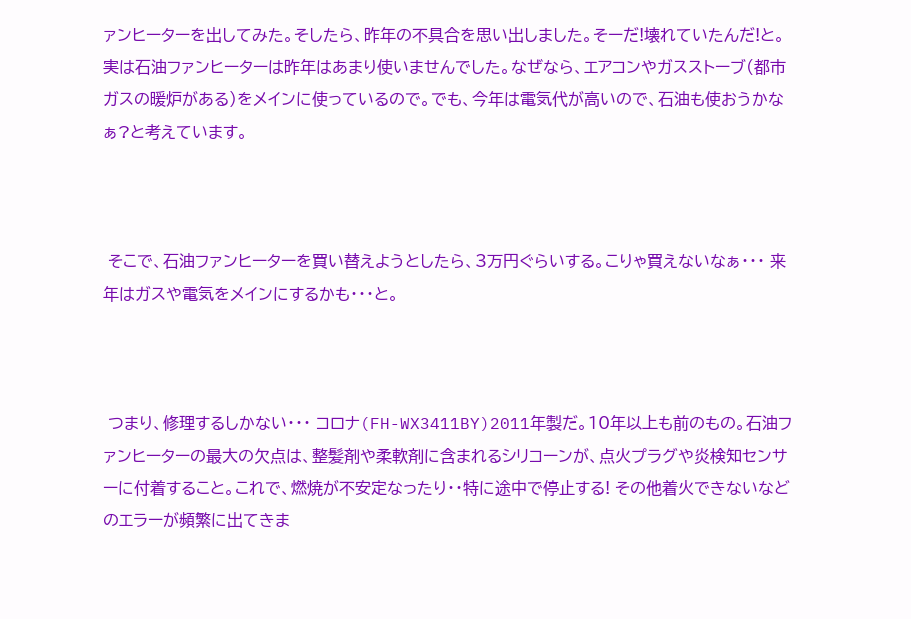ァンヒーターを出してみた。そしたら、昨年の不具合を思い出しました。そーだ!壊れていたんだ!と。実は石油ファンヒーターは昨年はあまり使いませんでした。なぜなら、エアコンやガスストーブ(都市ガスの暖炉がある)をメインに使っているので。でも、今年は電気代が高いので、石油も使おうかなぁ?と考えています。



 そこで、石油ファンヒーターを買い替えようとしたら、3万円ぐらいする。こりゃ買えないなぁ・・・ 来年はガスや電気をメインにするかも・・・と。



 つまり、修理するしかない・・・ コロナ(FH-WX3411BY)2011年製だ。10年以上も前のもの。石油ファンヒーターの最大の欠点は、整髪剤や柔軟剤に含まれるシリコーンが、点火プラグや炎検知センサーに付着すること。これで、燃焼が不安定なったり・・特に途中で停止する! その他着火できないなどのエラーが頻繁に出てきま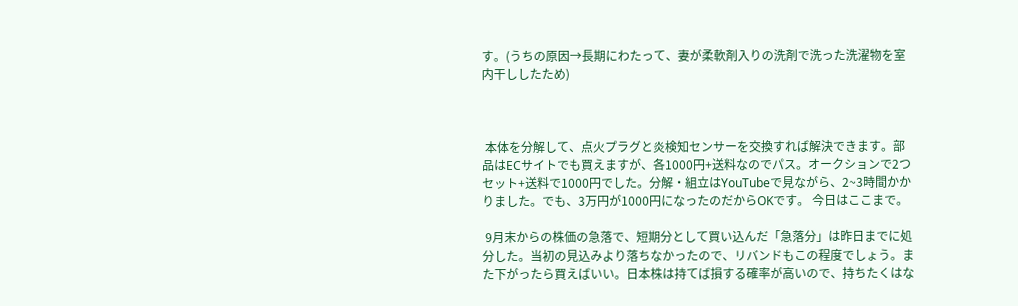す。(うちの原因→長期にわたって、妻が柔軟剤入りの洗剤で洗った洗濯物を室内干ししたため)



 本体を分解して、点火プラグと炎検知センサーを交換すれば解決できます。部品はECサイトでも買えますが、各1000円+送料なのでパス。オークションで2つセット+送料で1000円でした。分解・組立はYouTubeで見ながら、2~3時間かかりました。でも、3万円が1000円になったのだからOKです。 今日はここまで。

 9月末からの株価の急落で、短期分として買い込んだ「急落分」は昨日までに処分した。当初の見込みより落ちなかったので、リバンドもこの程度でしょう。また下がったら買えばいい。日本株は持てば損する確率が高いので、持ちたくはな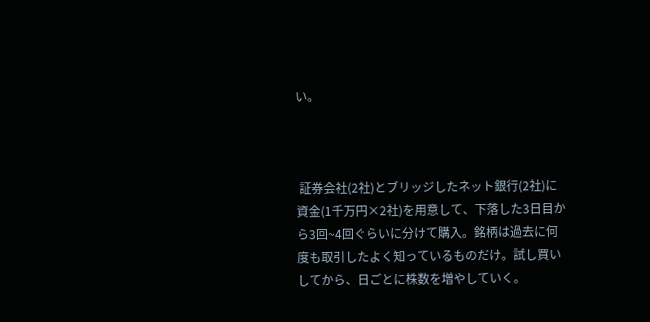い。



 証券会社(2社)とブリッジしたネット銀行(2社)に資金(1千万円×2社)を用意して、下落した3日目から3回~4回ぐらいに分けて購入。銘柄は過去に何度も取引したよく知っているものだけ。試し買いしてから、日ごとに株数を増やしていく。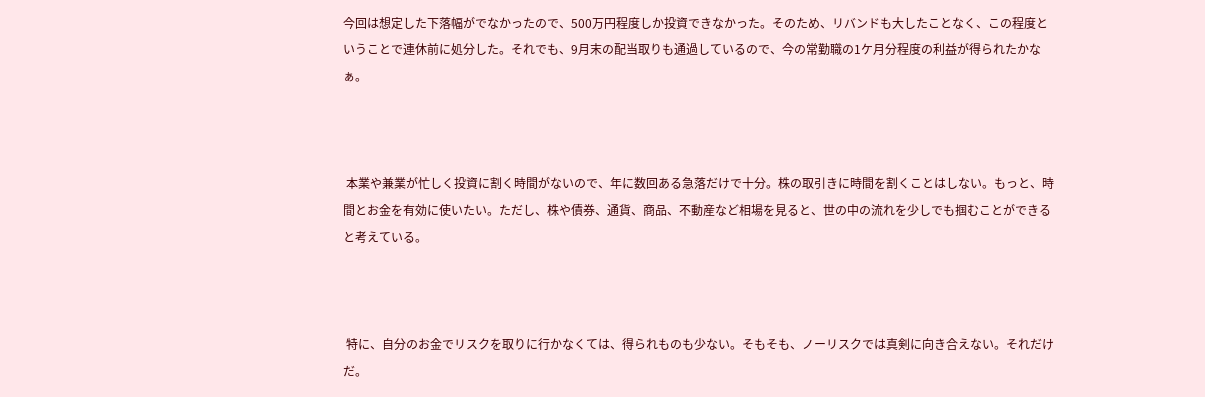今回は想定した下落幅がでなかったので、500万円程度しか投資できなかった。そのため、リバンドも大したことなく、この程度ということで連休前に処分した。それでも、9月末の配当取りも通過しているので、今の常勤職の1ケ月分程度の利益が得られたかなぁ。



 本業や兼業が忙しく投資に割く時間がないので、年に数回ある急落だけで十分。株の取引きに時間を割くことはしない。もっと、時間とお金を有効に使いたい。ただし、株や債券、通貨、商品、不動産など相場を見ると、世の中の流れを少しでも掴むことができると考えている。



 特に、自分のお金でリスクを取りに行かなくては、得られものも少ない。そもそも、ノーリスクでは真剣に向き合えない。それだけだ。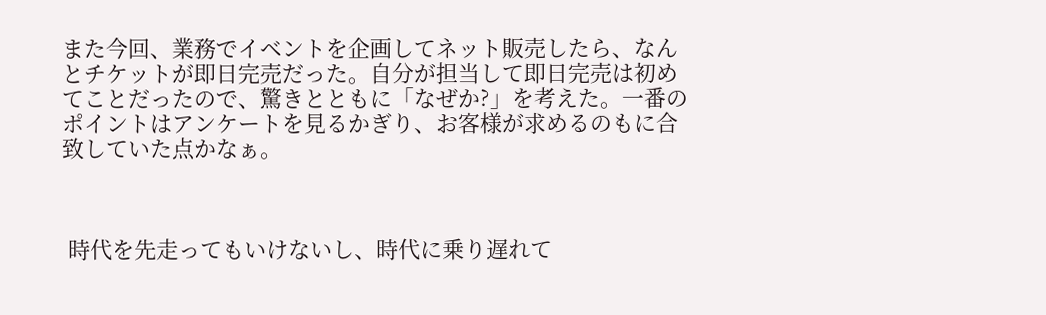また今回、業務でイベントを企画してネット販売したら、なんとチケットが即日完売だった。自分が担当して即日完売は初めてことだったので、驚きとともに「なぜか?」を考えた。一番のポイントはアンケートを見るかぎり、お客様が求めるのもに合致していた点かなぁ。



 時代を先走ってもいけないし、時代に乗り遅れて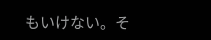もいけない。そ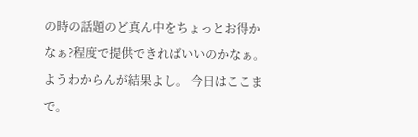の時の話題のど真ん中をちょっとお得かなぁ?程度で提供できればいいのかなぁ。ようわからんが結果よし。 今日はここまで。